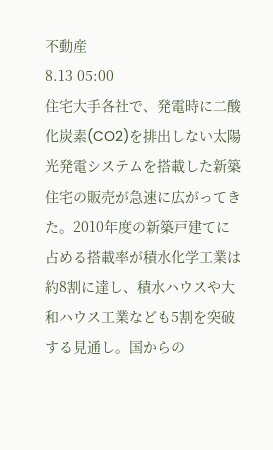不動産
8.13 05:00
住宅大手各社で、発電時に二酸化炭素(CO2)を排出しない太陽光発電システムを搭載した新築住宅の販売が急速に広がってきた。2010年度の新築戸建てに占める搭載率が積水化学工業は約8割に達し、積水ハウスや大和ハウス工業なども5割を突破する見通し。国からの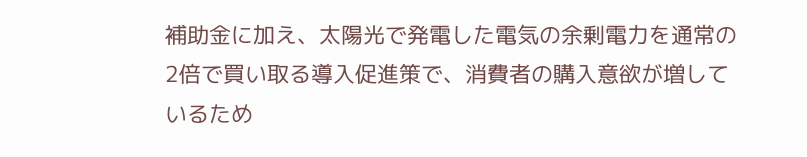補助金に加え、太陽光で発電した電気の余剰電力を通常の2倍で買い取る導入促進策で、消費者の購入意欲が増しているため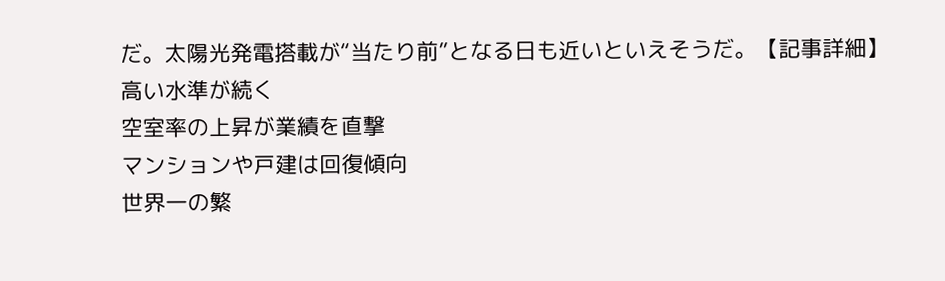だ。太陽光発電搭載が“当たり前”となる日も近いといえそうだ。【記事詳細】
高い水準が続く
空室率の上昇が業績を直撃
マンションや戸建は回復傾向
世界一の繁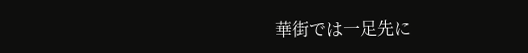華街では一足先に